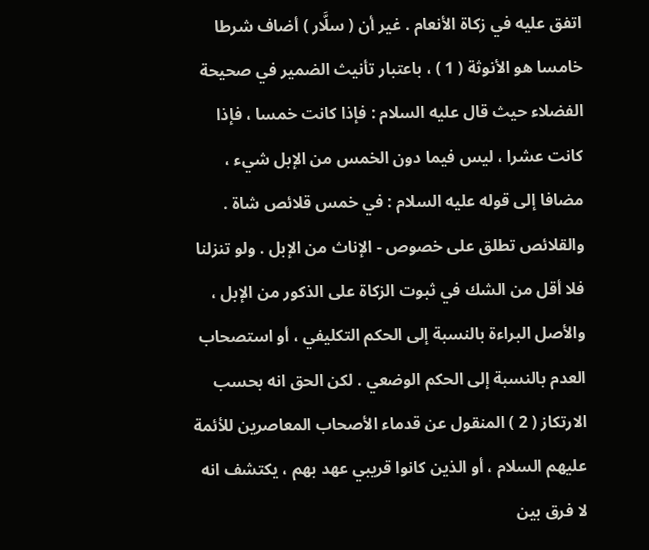اتفق عليه في زكاة الأنعام . غير أن ( سلَّار ) أضاف شرطا خامسا هو الأنوثة ( 1 ) ، باعتبار تأنيث الضمير في صحيحة الفضلاء حيث قال عليه السلام : فإذا كانت خمسا ، فإذا كانت عشرا ، ليس فيما دون الخمس من الإبل شيء ، مضافا إلى قوله عليه السلام : في خمس قلائص شاة . والقلائص تطلق على خصوص - الإناث من الإبل . ولو تنزلنا فلا أقل من الشك في ثبوت الزكاة على الذكور من الإبل ، والأصل البراءة بالنسبة إلى الحكم التكليفي ، أو استصحاب العدم بالنسبة إلى الحكم الوضعي . لكن الحق انه بحسب الارتكاز ( 2 ) المنقول عن قدماء الأصحاب المعاصرين للأئمة عليهم السلام ، أو الذين كانوا قريبي عهد بهم ، يكتشف انه لا فرق بين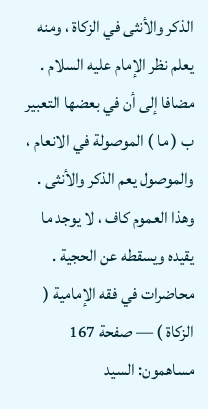الذكر والأنثى في الزكاة ، ومنه يعلم نظر الإمام عليه السلام . مضافا إلى أن في بعضها التعبير ب ( ما ) الموصولة في الانعام ، والموصول يعم الذكر والأنثى . وهذا العموم كاف ، لا يوجد ما يقيده ويسقطه عن الحجية .
محاضرات في فقه الإمامية ( الزكاة ) — صفحة 167
مساهمون: السيد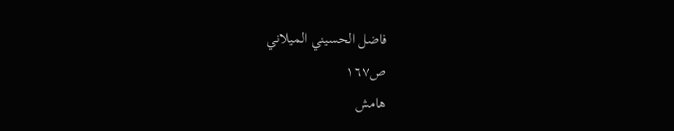فاضل الحسيني الميلاني
ص١٦٧
هامش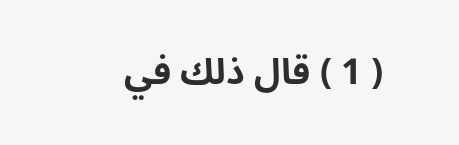( 1 ) قال ذلك في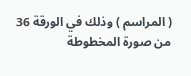( المراسم ) وذلك في الورقة 36 من صورة المخطوطة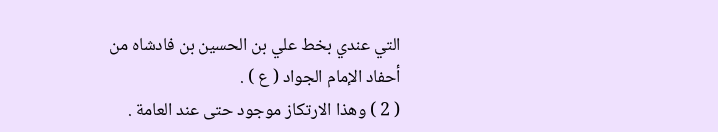التي عندي بخط علي بن الحسين بن فادشاه من أحفاد الإمام الجواد ( ع ) .
( 2 ) وهذا الارتكاز موجود حتى عند العامة .